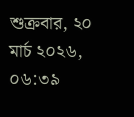শুক্রবার, ২০ মার্চ ২০২৬, ০৬:৩৯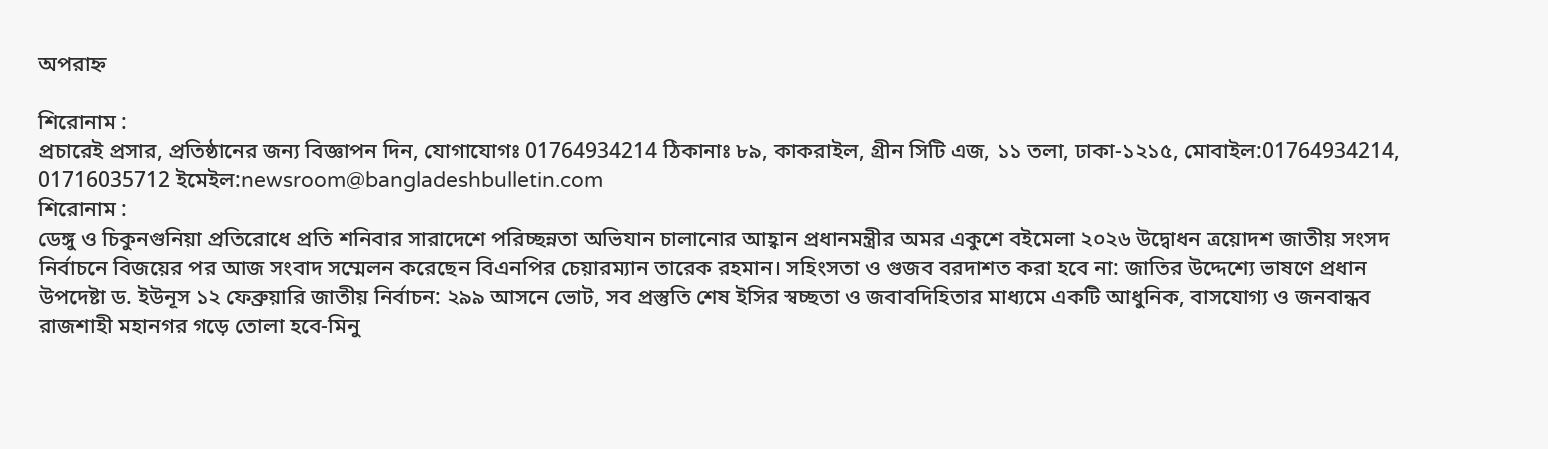অপরাহ্ন

শিরোনাম :
প্রচারেই প্রসার, প্রতিষ্ঠানের জন্য বিজ্ঞাপন দিন, যোগাযোগঃ 01764934214 ঠিকানাঃ ৮৯, কাকরাইল, গ্রীন সিটি এজ, ১১ তলা, ঢাকা-১২১৫, মোবাইল:01764934214, 01716035712 ইমেইল:newsroom@bangladeshbulletin.com
শিরোনাম :
ডেঙ্গু ও চিকুনগুনিয়া প্রতিরোধে প্রতি শনিবার সারাদেশে পরিচ্ছন্নতা অভিযান চালানোর আহ্বান প্রধানমন্ত্রীর অমর একুশে বইমেলা ২০২৬ উদ্বোধন ত্রয়োদশ জাতীয় সংসদ নির্বাচনে বিজয়ের পর আজ সংবাদ সম্মেলন করেছেন বিএনপির চেয়ারম্যান তারেক রহমান। সহিংসতা ও গুজব বরদাশত করা হবে না: জাতির উদ্দেশ্যে ভাষণে প্রধান উপদেষ্টা ড. ইউনূস ১২ ফেব্রুয়ারি জাতীয় নির্বাচন: ২৯৯ আসনে ভোট, সব প্রস্তুতি শেষ ইসির স্বচ্ছতা ও জবাবদিহিতার মাধ্যমে একটি আধুনিক, বাসযোগ্য ও জনবান্ধব রাজশাহী মহানগর গড়ে তোলা হবে-মিনু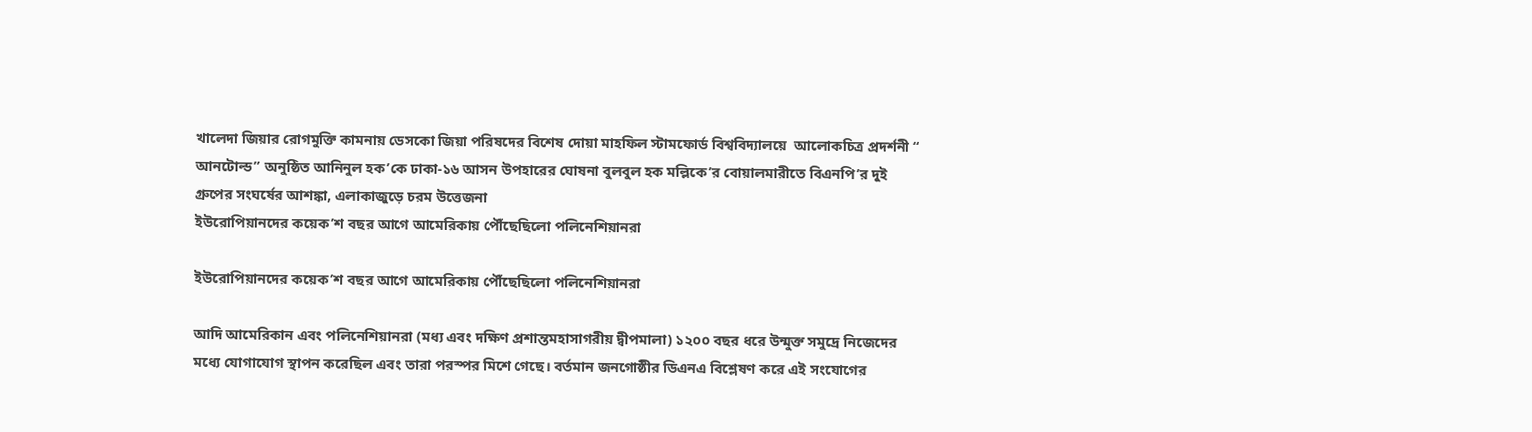খালেদা জিয়ার রোগমুক্তি কামনায় ডেসকো জিয়া পরিষদের বিশেষ দোয়া মাহফিল স্টামফোর্ড বিশ্ববিদ্যালয়ে  আলোকচিত্র প্রদর্শনী “ আনটোল্ড” অনুষ্ঠিত আনিনুল হক’কে ঢাকা-১৬ আসন উপহারের ঘোষনা বুলবুল হক মল্লিকে’র বোয়ালমারীতে বিএনপি’র দুই গ্রুপের সংঘর্ষের আশঙ্কা, এলাকাজুড়ে চরম উত্তেজনা
ইউরোপিয়ানদের কয়েক’শ বছর আগে আমেরিকায় পৌঁছেছিলো পলিনেশিয়ানরা

ইউরোপিয়ানদের কয়েক’শ বছর আগে আমেরিকায় পৌঁছেছিলো পলিনেশিয়ানরা

আদি আমেরিকান এবং পলিনেশিয়ানরা (মধ্য এবং দক্ষিণ প্রশান্তমহাসাগরীয় দ্বীপমালা) ১২০০ বছর ধরে উন্মুক্ত সমুদ্রে নিজেদের মধ্যে যোগাযোগ স্থাপন করেছিল এবং তারা পরস্পর মিশে গেছে। বর্তমান জনগোষ্ঠীর ডিএনএ বিশ্লেষণ করে এই সংযোগের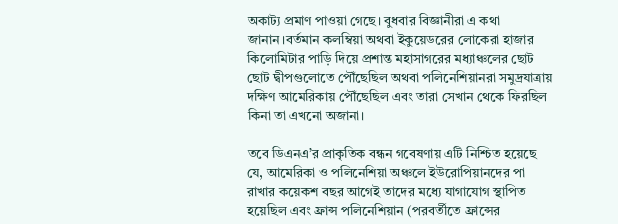অকাট্য প্রমাণ পাওয়া গেছে। বুধবার বিজ্ঞানীরা এ কথা জানান।বর্তমান কলম্বিয়া অথবা ইকুয়েডরের লোকেরা হাজার কিলোমিটার পাড়ি দিয়ে প্রশান্ত মহাসাগরের মধ্যাঞ্চলের ছোট ছোট দ্বীপগুলোতে পৌঁছেছিল অথবা পলিনেশিয়ানরা সমুদ্রযাত্রায় দক্ষিণ আমেরিকায় পৌঁছেছিল এবং তারা সেখান থেকে ফিরছিল কিনা তা এখনো অজানা।

তবে ডিএনএ’র প্রাকৃতিক বন্ধন গবেষণায় এটি নিশ্চিত হয়েছে যে, আমেরিকা ও পলিনেশিয়া অঞ্চলে ইউরোপিয়ানদের পা রাখার কয়েকশ বছর আগেই তাদের মধ্যে যাগাযোগ স্থাপিত হয়েছিল এবং ফ্রান্স পলিনেশিয়ান (পরবর্তীতে ফ্রান্সের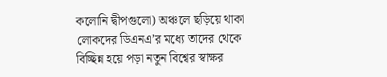কলোনি দ্বীপগুলো) অঞ্চলে ছড়িয়ে থাকা লোকদের ডিএনএ’র মধ্যে তাদের থেকে বিচ্ছিন্ন হয়ে পড়া নতুন বিশ্বের স্বাক্ষর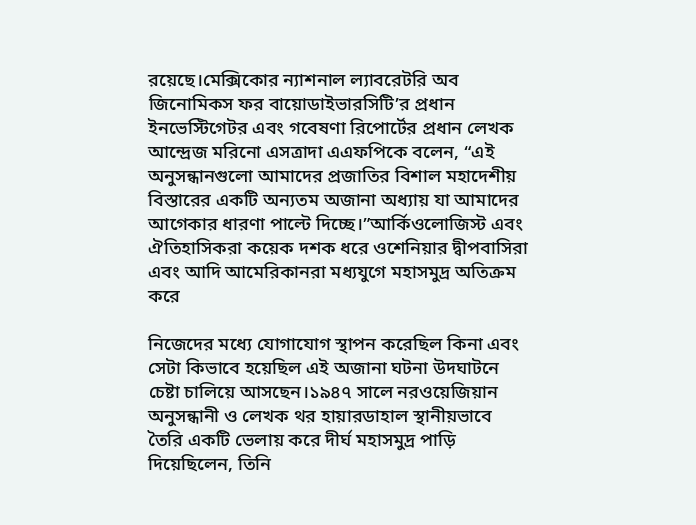রয়েছে।মেক্সিকোর ন্যাশনাল ল্যাবরেটরি অব জিনোমিকস ফর বায়োডাইভারসিটি’র প্রধান ইনভেস্টিগেটর এবং গবেষণা রিপোর্টের প্রধান লেখক আন্দ্রেজ মরিনো এসত্রাদা এএফপিকে বলেন, “এই অনুসন্ধানগুলো আমাদের প্রজাতির বিশাল মহাদেশীয় বিস্তারের একটি অন্যতম অজানা অধ্যায় যা আমাদের আগেকার ধারণা পাল্টে দিচ্ছে।”আর্কিওলোজিস্ট এবং ঐতিহাসিকরা কয়েক দশক ধরে ওশেনিয়ার দ্বীপবাসিরা এবং আদি আমেরিকানরা মধ্যযুগে মহাসমুদ্র অতিক্রম করে

নিজেদের মধ্যে যোগাযোগ স্থাপন করেছিল কিনা এবং সেটা কিভাবে হয়েছিল এই অজানা ঘটনা উদঘাটনে চেষ্টা চালিয়ে আসছেন।১৯৪৭ সালে নরওয়েজিয়ান অনুসন্ধানী ও লেখক থর হায়ারডাহাল স্থানীয়ভাবে তৈরি একটি ভেলায় করে দীর্ঘ মহাসমুদ্র পাড়ি দিয়েছিলেন, তিনি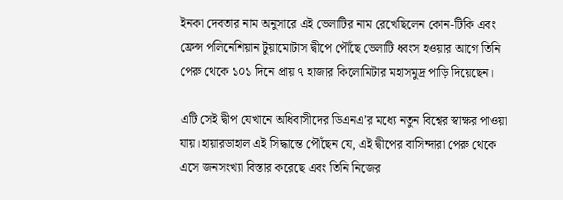ইনকা দেবতার নাম অনুসারে এই ভেলাটির নাম রেখেছিলেন কোন-টিকি এবং ফ্রেন্স পলিনেশিয়ান টুয়ামোটাস দ্বীপে পৌঁছে ভেলাটি ধ্বংস হওয়ার আগে তিনি পেরু থেকে ১০১ দিনে প্রায় ৭ হাজার কিলোমিটার মহাসমুদ্র পাড়ি দিয়েছেন।

এটি সেই দ্বীপ যেখানে অধিবাসীদের ডিএনএ’র মধ্যে নতুন বিশ্বের স্বাক্ষর পাওয়া যায়।হায়ারডাহাল এই সিদ্ধান্তে পৌঁছেন যে, এই দ্বীপের বাসিন্দারা পেরু থেকে এসে জনসংখ্যা বিস্তার করেছে এবং তিনি নিজের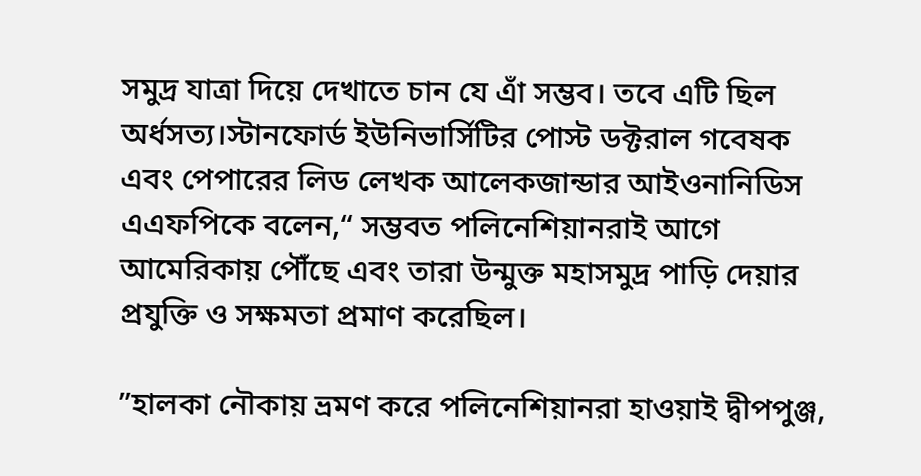সমুদ্র যাত্রা দিয়ে দেখাতে চান যে এাঁ সম্ভব। তবে এটি ছিল অর্ধসত্য।স্টানফোর্ড ইউনিভার্সিটির পোস্ট ডক্টরাল গবেষক এবং পেপারের লিড লেখক আলেকজান্ডার আইওনানিডিস এএফপিকে বলেন,“ সম্ভবত পলিনেশিয়ানরাই আগে আমেরিকায় পৌঁছে এবং তারা উন্মুক্ত মহাসমুদ্র পাড়ি দেয়ার প্রযুক্তি ও সক্ষমতা প্রমাণ করেছিল।

”হালকা নৌকায় ভ্রমণ করে পলিনেশিয়ানরা হাওয়াই দ্বীপপুঞ্জ,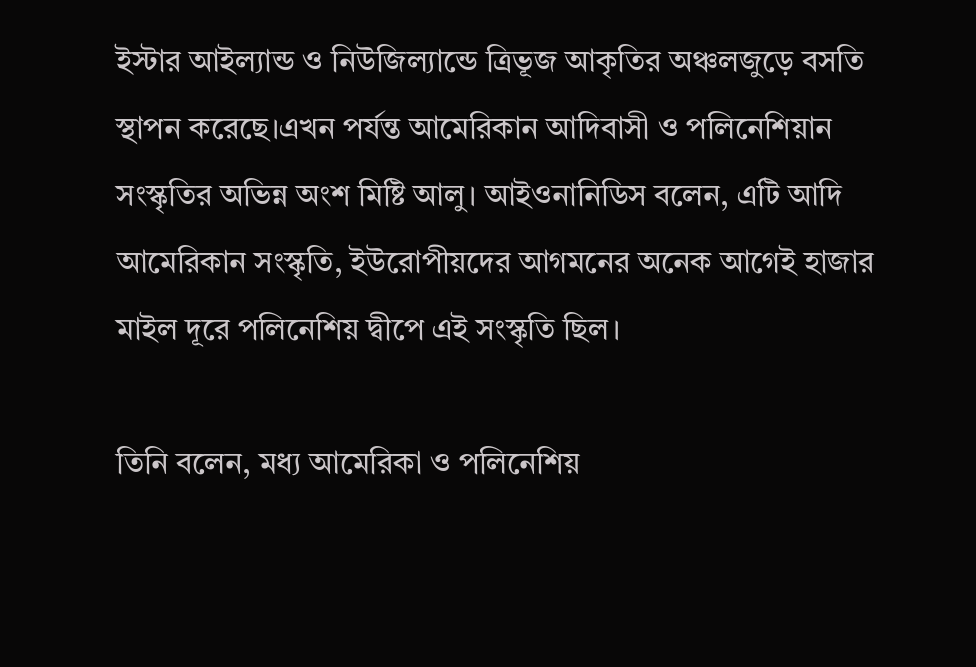ইস্টার আইল্যান্ড ও নিউজিল্যান্ডে ত্রিভূজ আকৃতির অঞ্চলজুড়ে বসতি স্থাপন করেছে।এখন পর্যন্ত আমেরিকান আদিবাসী ও পলিনেশিয়ান সংস্কৃতির অভিন্ন অংশ মিষ্টি আলু। আইওনানিডিস বলেন, এটি আদি আমেরিকান সংস্কৃতি, ইউরোপীয়দের আগমনের অনেক আগেই হাজার মাইল দূরে পলিনেশিয় দ্বীপে এই সংস্কৃতি ছিল।

তিনি বলেন, মধ্য আমেরিকা ও পলিনেশিয়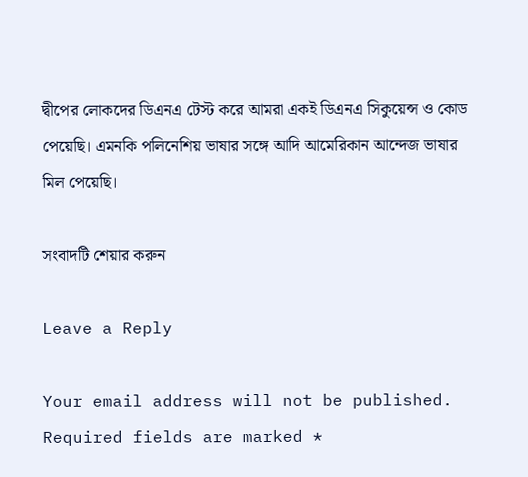দ্বীপের লোকদের ডিএনএ টেস্ট করে আমরা একই ডিএনএ সিকুয়েন্স ও কোড পেয়েছি। এমনকি পলিনেশিয় ভাষার সঙ্গে আদি আমেরিকান আন্দেজ ভাষার মিল পেয়েছি।

সংবাদটি শেয়ার করুন

Leave a Reply

Your email address will not be published. Required fields are marked *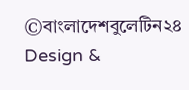©বাংলাদেশবুলেটিন২৪
Design &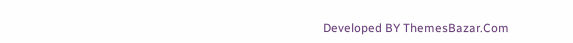Developed BY ThemesBazar.Com